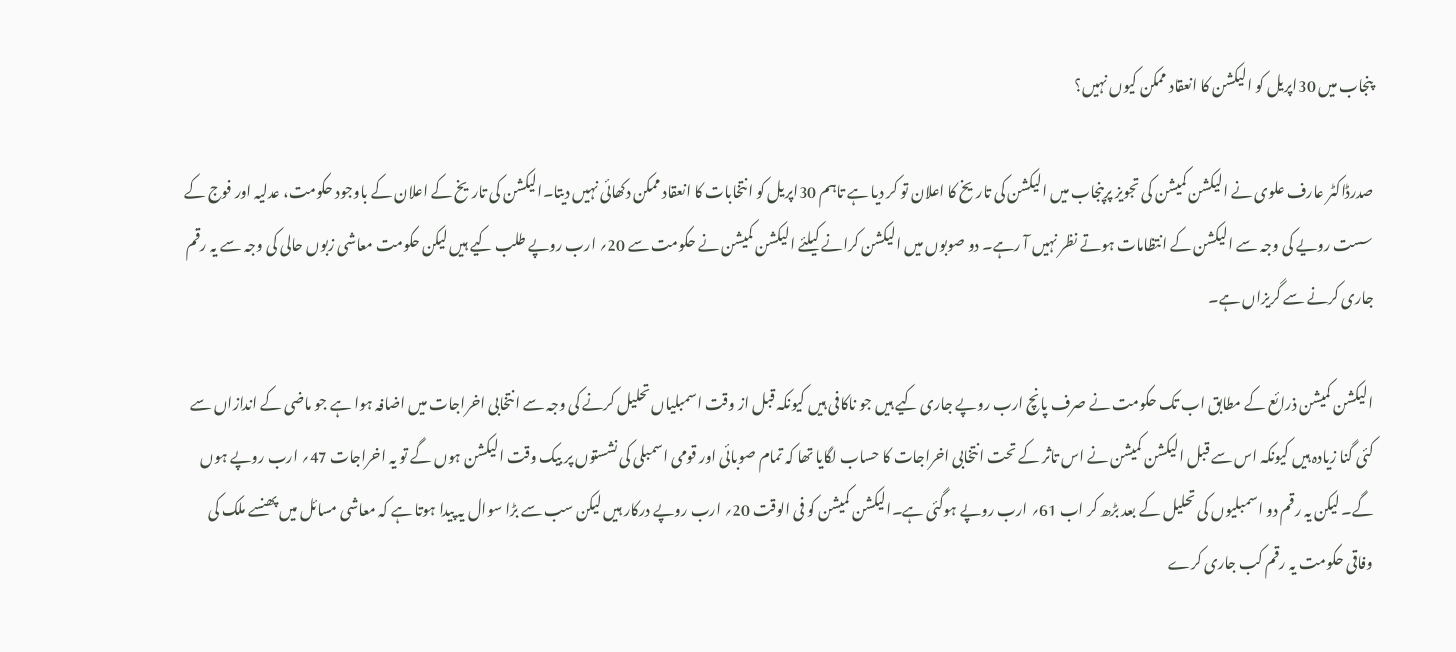پنجاب میں 30اپریل کو الیکشن کا انعقاد ممکن کیوں نہیں؟

صدرڈاکٹر عارف علوی نے الیکشن کمیشن کی تجویز پرپنجاب میں الیکشن کی تاریخ کا اعلان تو کر دیا ہے تاہم 30اپریل کو انتخابات کا انعقاد ممکن دکھائی نہیں دیتا۔الیکشن کی تاریخ کے اعلان کے باوجود حکومت، عدلیہ اور فوج کے سست رویے کی وجہ سے الیکشن کے انتظامات ہوتے نظر نہیں آ رہے۔ دو صوبوں میں الیکشن کرانے کیلئے الیکشن کمیشن نے حکومت سے 20؍ ارب روپے طلب کیے ہیں لیکن حکومت معاشی زبوں حالی کی وجہ سے یہ رقم جاری کرنے سے گریزاں ہے۔

الیکشن کمیشن ذرائع کے مطابق اب تک حکومت نے صرف پانچ ارب روپے جاری کیے ہیں جو ناکافی ہیں کیونکہ قبل از وقت اسمبلیاں تحلیل کرنے کی وجہ سے انتخابی اخراجات میں اضافہ ہوا ہے جو ماضی کے اندازاں سے کئی گنا زیادہ ہیں کیونکہ اس سے قبل الیکشن کمیشن نے اس تاثر کے تحت انتخابی اخراجات کا حساب لگایا تھا کہ تمام صوبائی اور قومی اسمبلی کی نشستوں پر بیک وقت الیکشن ہوں گے تو یہ اخراجات 47؍ ارب روپے ہوں گے۔ لیکن یہ رقم دو اسمبلیوں کی تحلیل کے بعد بڑھ کر اب 61؍ ارب روپے ہوگئی ہے۔الیکشن کمیشن کو فی الوقت 20؍ ارب روپے درکار ہیں لیکن سب سے بڑا سوال یہ پیدا ہوتا ہے کہ معاشی مسائل میں پھنسے ملک کی وفاقی حکومت یہ رقم کب جاری کرے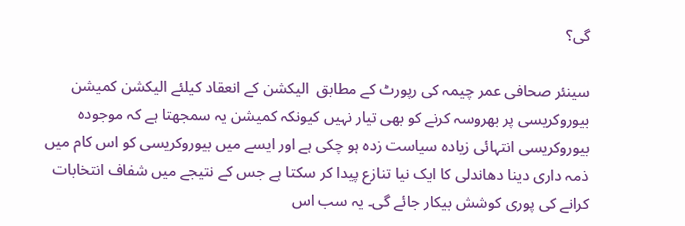گی؟

سینئر صحافی عمر چیمہ کی رپورٹ کے مطابق  الیکشن کے انعقاد کیلئے الیکشن کمیشن بیوروکریسی پر بھروسہ کرنے کو بھی تیار نہیں کیونکہ کمیشن یہ سمجھتا ہے کہ موجودہ بیوروکریسی انتہائی زیادہ سیاست زدہ ہو چکی ہے اور ایسے میں بیوروکریسی کو اس کام میں ذمہ داری دینا دھاندلی کا ایک نیا تنازع پیدا کر سکتا ہے جس کے نتیجے میں شفاف انتخابات کرانے کی پوری کوشش بیکار جائے گی۔ یہ سب اس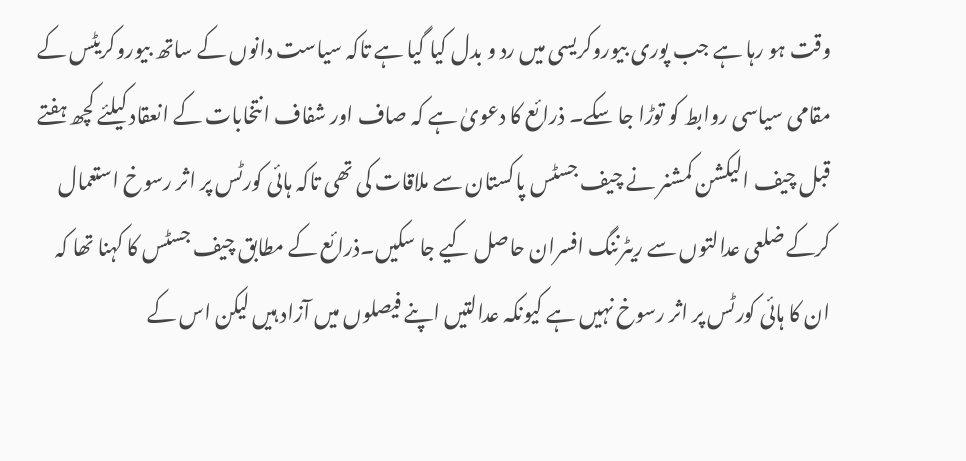وقت ہو رہا ہے جب پوری بیوروکریسی میں رد و بدل کیا گیا ہے تاکہ سیاست دانوں کے ساتھ بیوروکریٹس کے مقامی سیاسی روابط کو توڑا جا سکے۔ ذرائع کا دعویٰ ہے کہ صاف اور شفاف انتخابات کے انعقاد کیلئے کچھ ہفتے قبل چیف الیکشن کمشنر نے چیف جسٹس پاکستان سے ملاقات کی تھی تاکہ ہائی کورٹس پر اثر رسوخ استعمال کرکے ضلعی عدالتوں سے ریٹرننگ افسران حاصل کیے جا سکیں۔ذرائع کے مطابق چیف جسٹس کا کہنا تھا کہ ان کا ہائی کورٹس پر اثر رسوخ نہیں ہے کیونکہ عدالتیں اپنے فیصلوں میں آزاد ہیں لیکن اس کے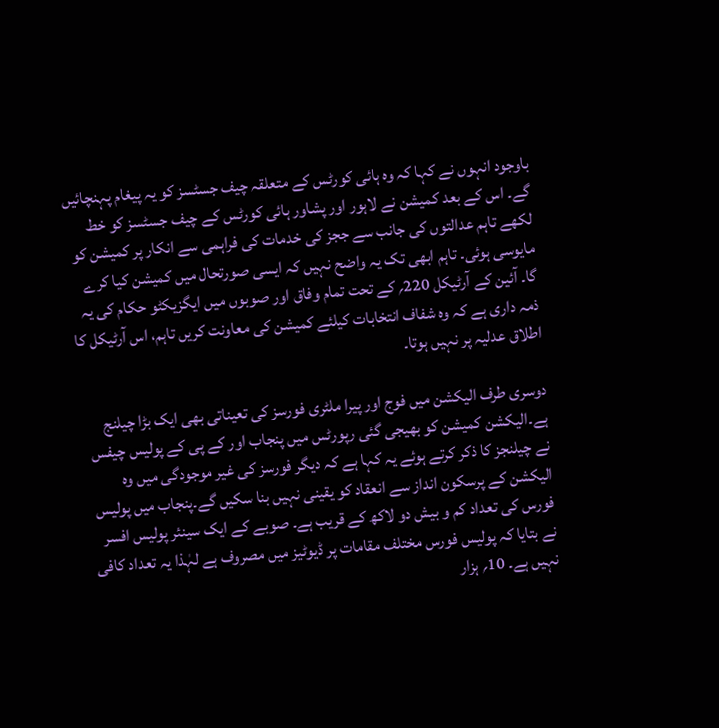باوجود انہوں نے کہا کہ وہ ہائی کورٹس کے متعلقہ چیف جسٹسز کو یہ پیغام پہنچائیں گے۔ اس کے بعد کمیشن نے لاہور اور پشاور ہائی کورٹس کے چیف جسٹسز کو خط لکھے تاہم عدالتوں کی جانب سے ججز کی خدمات کی فراہمی سے انکار پر کمیشن کو مایوسی ہوئی۔ تاہم ابھی تک یہ واضح نہیں کہ ایسی صورتحال میں کمیشن کیا کرے گا۔ آئین کے آرٹیکل 220؍ کے تحت تمام وفاق اور صوبوں میں ایگزیکٹو حکام کی یہ ذمہ داری ہے کہ وہ شفاف انتخابات کیلئے کمیشن کی معاونت کریں تاہم، اس آرٹیکل کا اطلاق عدلیہ پر نہیں ہوتا۔

دوسری طرف الیکشن میں فوج اور پیرا ملٹری فورسز کی تعیناتی بھی ایک بڑا چیلنج ہے۔الیکشن کمیشن کو بھیجی گئی رپورٹس میں پنجاب اور کے پی کے پولیس چیفس نے چیلنجز کا ذکر کرتے ہوئے یہ کہا ہے کہ دیگر فورسز کی غیر موجودگی میں وہ الیکشن کے پرسکون انداز سے انعقاد کو یقینی نہیں بنا سکیں گے۔پنجاب میں پولیس فورس کی تعداد کم و بیش دو لاکھ کے قریب ہے۔ صوبے کے ایک سینئر پولیس افسر نے بتایا کہ پولیس فورس مختلف مقامات پر ڈیوٹیز میں مصروف ہے لہٰذا یہ تعداد کافی نہیں ہے۔ 10؍ ہزار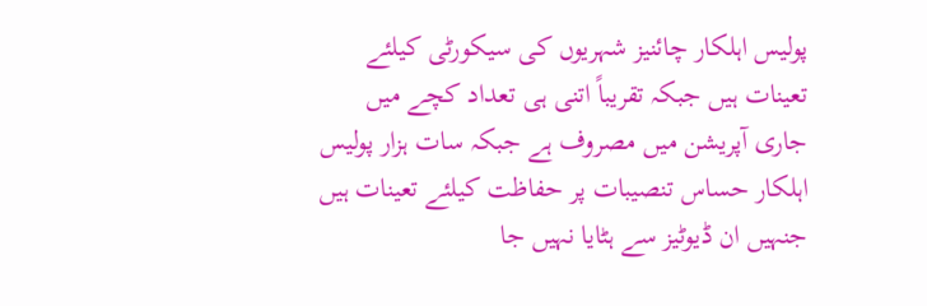پولیس اہلکار چائنیز شہریوں کی سیکورٹی کیلئے تعینات ہیں جبکہ تقریباً اتنی ہی تعداد کچے میں جاری آپریشن میں مصروف ہے جبکہ سات ہزار پولیس اہلکار حساس تنصیبات پر حفاظت کیلئے تعینات ہیں جنہیں ان ڈیوٹیز سے ہٹایا نہیں جا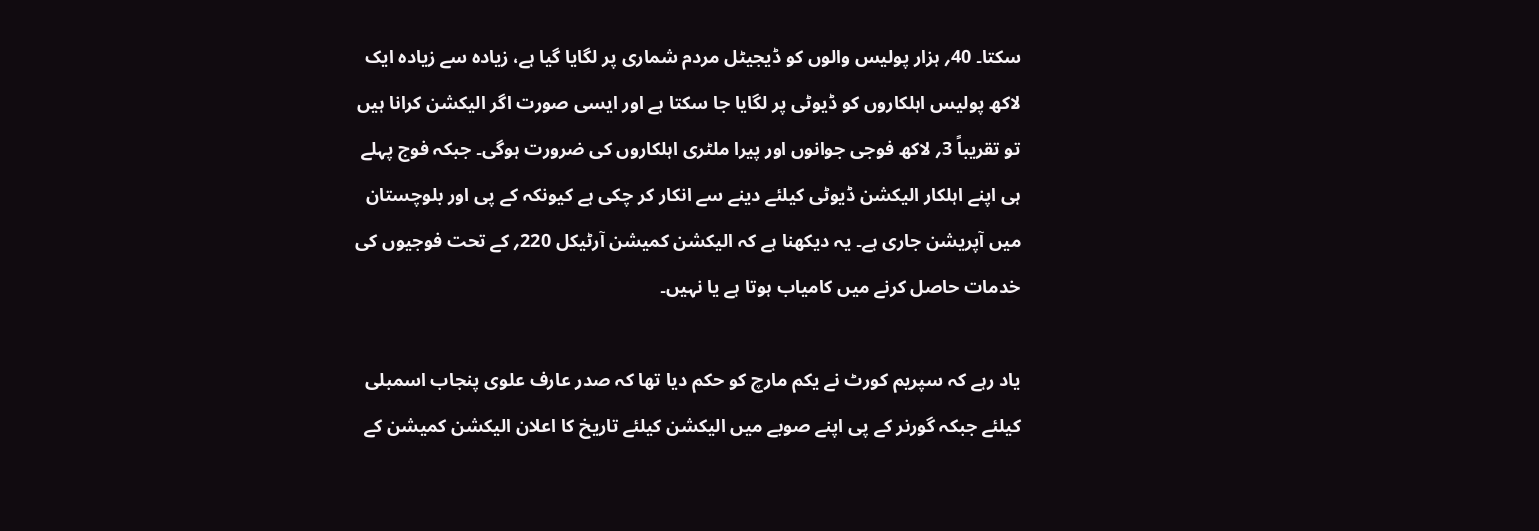سکتا۔ 40؍ ہزار پولیس والوں کو ڈیجیٹل مردم شماری پر لگایا گیا ہے، زیادہ سے زیادہ ایک لاکھ پولیس اہلکاروں کو ڈیوٹی پر لگایا جا سکتا ہے اور ایسی صورت اگر الیکشن کرانا ہیں تو تقریباً 3؍ لاکھ فوجی جوانوں اور پیرا ملٹری اہلکاروں کی ضرورت ہوگی۔ جبکہ فوج پہلے ہی اپنے اہلکار الیکشن ڈیوٹی کیلئے دینے سے انکار کر چکی ہے کیونکہ کے پی اور بلوچستان میں آپریشن جاری ہے۔ یہ دیکھنا ہے کہ الیکشن کمیشن آرٹیکل 220؍ کے تحت فوجیوں کی خدمات حاصل کرنے میں کامیاب ہوتا ہے یا نہیں۔

یاد رہے کہ سپریم کورٹ نے یکم مارچ کو حکم دیا تھا کہ صدر عارف علوی پنجاب اسمبلی کیلئے جبکہ گورنر کے پی اپنے صوبے میں الیکشن کیلئے تاریخ کا اعلان الیکشن کمیشن کے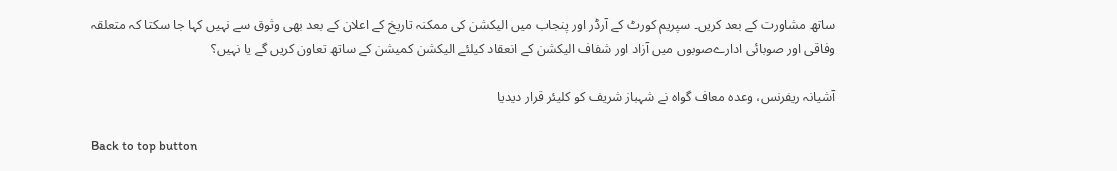ساتھ مشاورت کے بعد کریں۔ سپریم کورٹ کے آرڈر اور پنجاب میں الیکشن کی ممکنہ تاریخ کے اعلان کے بعد بھی وثوق سے نہیں کہا جا سکتا کہ متعلقہ وفاقی اور صوبائی ادارےصوبوں میں آزاد اور شفاف الیکشن کے انعقاد کیلئے الیکشن کمیشن کے ساتھ تعاون کریں گے یا نہیں؟

آشیانہ ریفرنس، وعدہ معاف گواہ نے شہباز شریف کو کلیئر قرار دیدیا

Back to top button